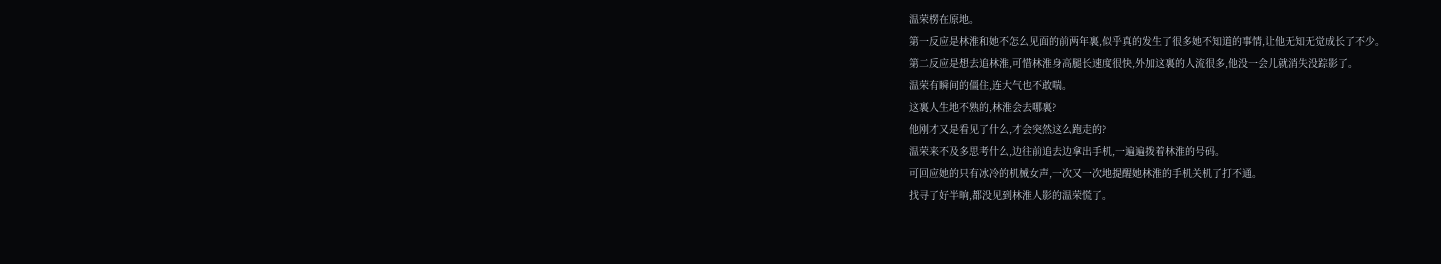温荣楞在原地。
第一反应是林淮和她不怎么见面的前两年裏,似乎真的发生了很多她不知道的事情,让他无知无觉成长了不少。
第二反应是想去追林淮,可惜林淮身高腿长速度很快,外加这裏的人流很多,他没一会儿就消失没踪影了。
温荣有瞬间的僵住,连大气也不敢喘。
这裏人生地不熟的,林淮会去哪裏?
他刚才又是看见了什么,才会突然这么跑走的?
温荣来不及多思考什么,边往前追去边拿出手机,一遍遍拨着林淮的号码。
可回应她的只有冰冷的机械女声,一次又一次地提醒她林淮的手机关机了打不通。
找寻了好半晌,都没见到林淮人影的温荣慌了。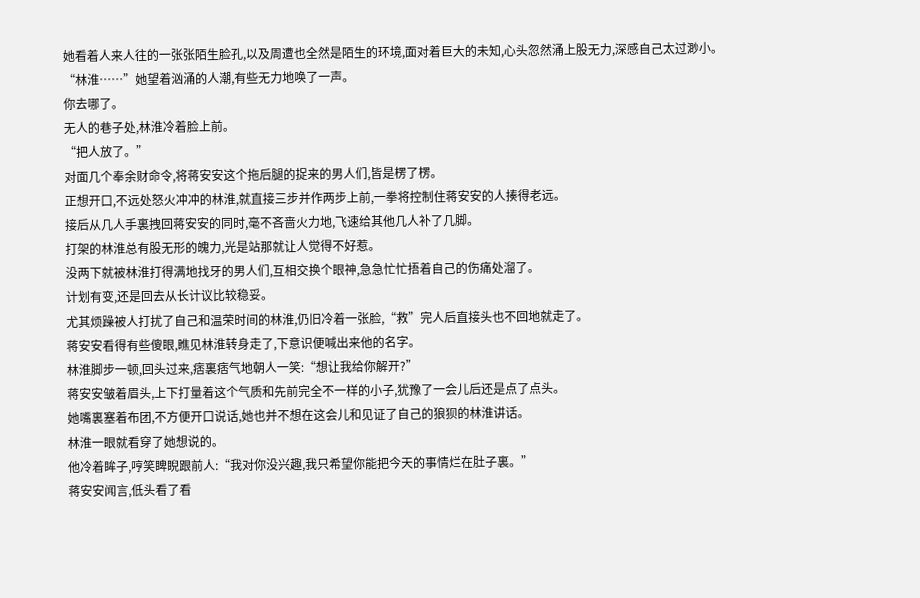她看着人来人往的一张张陌生脸孔,以及周遭也全然是陌生的环境,面对着巨大的未知,心头忽然涌上股无力,深感自己太过渺小。
“林淮……”她望着汹涌的人潮,有些无力地唤了一声。
你去哪了。
无人的巷子处,林淮冷着脸上前。
“把人放了。”
对面几个奉余财命令,将蒋安安这个拖后腿的捉来的男人们,皆是楞了楞。
正想开口,不远处怒火冲冲的林淮,就直接三步并作两步上前,一拳将控制住蒋安安的人揍得老远。
接后从几人手裏拽回蒋安安的同时,毫不吝啬火力地,飞速给其他几人补了几脚。
打架的林淮总有股无形的魄力,光是站那就让人觉得不好惹。
没两下就被林淮打得满地找牙的男人们,互相交换个眼神,急急忙忙捂着自己的伤痛处溜了。
计划有变,还是回去从长计议比较稳妥。
尤其烦躁被人打扰了自己和温荣时间的林淮,仍旧冷着一张脸,“救”完人后直接头也不回地就走了。
蒋安安看得有些傻眼,瞧见林淮转身走了,下意识便喊出来他的名字。
林淮脚步一顿,回头过来,痞裏痞气地朝人一笑:“想让我给你解开?”
蒋安安皱着眉头,上下打量着这个气质和先前完全不一样的小子,犹豫了一会儿后还是点了点头。
她嘴裏塞着布团,不方便开口说话,她也并不想在这会儿和见证了自己的狼狈的林淮讲话。
林淮一眼就看穿了她想说的。
他冷着眸子,哼笑睥睨跟前人:“我对你没兴趣,我只希望你能把今天的事情烂在肚子裏。”
蒋安安闻言,低头看了看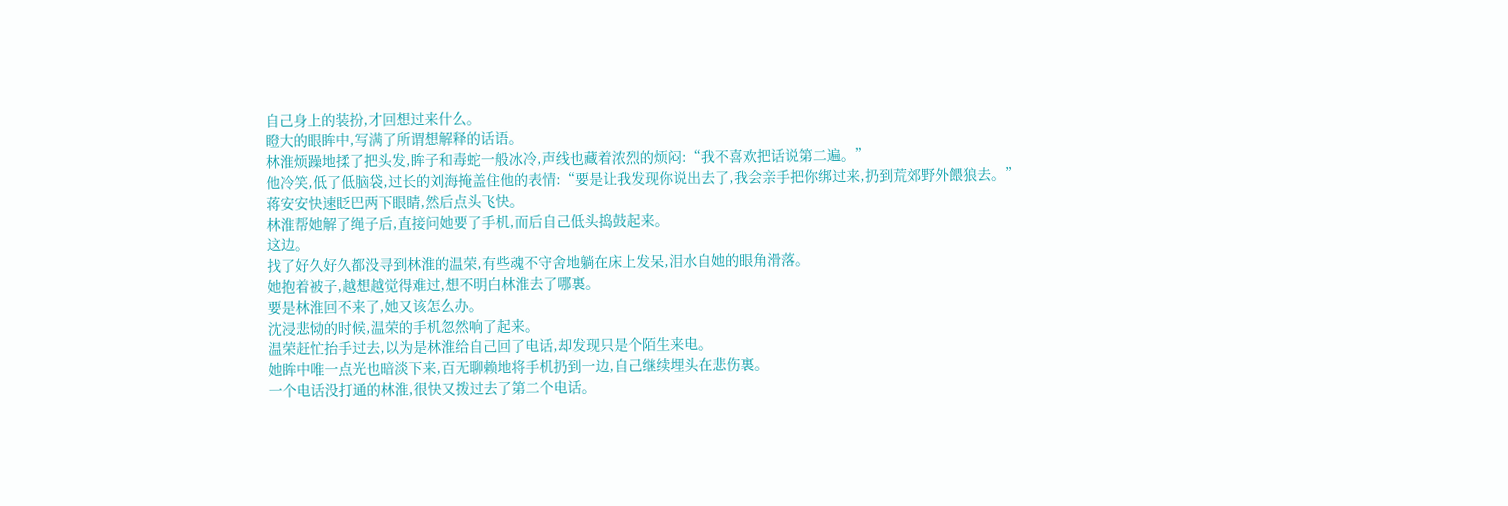自己身上的装扮,才回想过来什么。
瞪大的眼眸中,写满了所谓想解释的话语。
林淮烦躁地揉了把头发,眸子和毒蛇一般冰冷,声线也藏着浓烈的烦闷:“我不喜欢把话说第二遍。”
他冷笑,低了低脑袋,过长的刘海掩盖住他的表情:“要是让我发现你说出去了,我会亲手把你绑过来,扔到荒郊野外餵狼去。”
蒋安安快速眨巴两下眼睛,然后点头飞快。
林淮帮她解了绳子后,直接问她要了手机,而后自己低头捣鼓起来。
这边。
找了好久好久都没寻到林淮的温荣,有些魂不守舍地躺在床上发呆,泪水自她的眼角滑落。
她抱着被子,越想越觉得难过,想不明白林淮去了哪裏。
要是林淮回不来了,她又该怎么办。
沈浸悲恸的时候,温荣的手机忽然响了起来。
温荣赶忙抬手过去,以为是林淮给自己回了电话,却发现只是个陌生来电。
她眸中唯一点光也暗淡下来,百无聊赖地将手机扔到一边,自己继续埋头在悲伤裏。
一个电话没打通的林淮,很快又拨过去了第二个电话。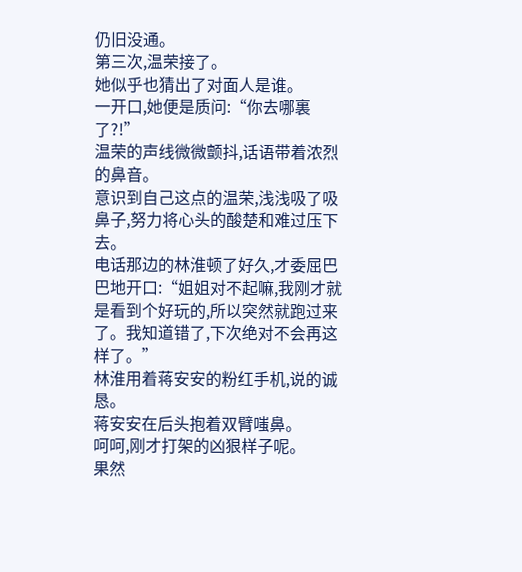仍旧没通。
第三次,温荣接了。
她似乎也猜出了对面人是谁。
一开口,她便是质问:“你去哪裏了?!”
温荣的声线微微颤抖,话语带着浓烈的鼻音。
意识到自己这点的温荣,浅浅吸了吸鼻子,努力将心头的酸楚和难过压下去。
电话那边的林淮顿了好久,才委屈巴巴地开口:“姐姐对不起嘛,我刚才就是看到个好玩的,所以突然就跑过来了。我知道错了,下次绝对不会再这样了。”
林淮用着蒋安安的粉红手机,说的诚恳。
蒋安安在后头抱着双臂嗤鼻。
呵呵,刚才打架的凶狠样子呢。
果然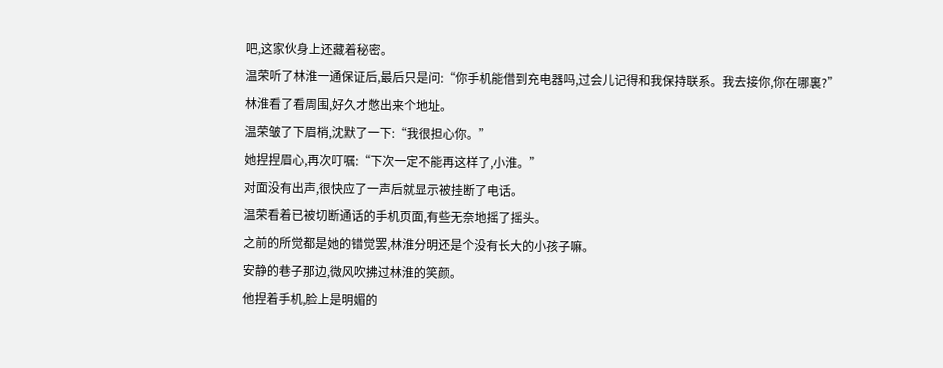吧,这家伙身上还藏着秘密。
温荣听了林淮一通保证后,最后只是问:“你手机能借到充电器吗,过会儿记得和我保持联系。我去接你,你在哪裏?”
林淮看了看周围,好久才憋出来个地址。
温荣皱了下眉梢,沈默了一下:“我很担心你。”
她捏捏眉心,再次叮嘱:“下次一定不能再这样了,小淮。”
对面没有出声,很快应了一声后就显示被挂断了电话。
温荣看着已被切断通话的手机页面,有些无奈地摇了摇头。
之前的所觉都是她的错觉罢,林淮分明还是个没有长大的小孩子嘛。
安静的巷子那边,微风吹拂过林淮的笑颜。
他捏着手机,脸上是明媚的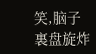笑,脑子裏盘旋炸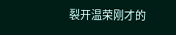裂开温荣刚才的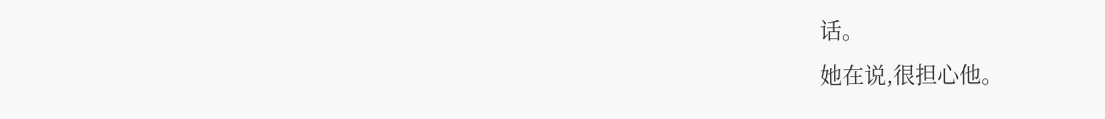话。
她在说,很担心他。